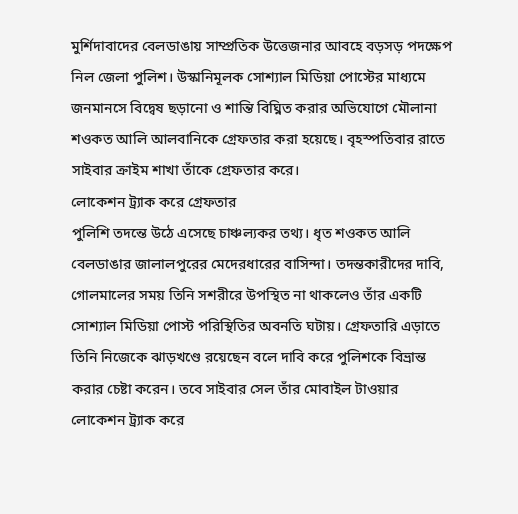মুর্শিদাবাদের বেলডাঙায় সাম্প্রতিক উত্তেজনার আবহে বড়সড় পদক্ষেপ নিল জেলা পুলিশ। উস্কানিমূলক সোশ্যাল মিডিয়া পোস্টের মাধ্যমে জনমানসে বিদ্বেষ ছড়ানো ও শান্তি বিঘ্নিত করার অভিযোগে মৌলানা শওকত আলি আলবানিকে গ্রেফতার করা হয়েছে। বৃহস্পতিবার রাতে সাইবার ক্রাইম শাখা তাঁকে গ্রেফতার করে।
লোকেশন ট্র্যাক করে গ্রেফতার
পুলিশি তদন্তে উঠে এসেছে চাঞ্চল্যকর তথ্য। ধৃত শওকত আলি বেলডাঙার জালালপুরের মেদেরধারের বাসিন্দা। তদন্তকারীদের দাবি, গোলমালের সময় তিনি সশরীরে উপস্থিত না থাকলেও তাঁর একটি সোশ্যাল মিডিয়া পোস্ট পরিস্থিতির অবনতি ঘটায়। গ্রেফতারি এড়াতে তিনি নিজেকে ঝাড়খণ্ডে রয়েছেন বলে দাবি করে পুলিশকে বিভ্রান্ত করার চেষ্টা করেন। তবে সাইবার সেল তাঁর মোবাইল টাওয়ার লোকেশন ট্র্যাক করে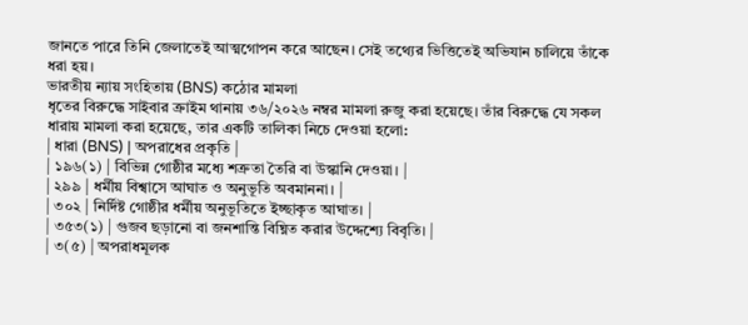জানতে পারে তিনি জেলাতেই আত্মগোপন করে আছেন। সেই তথ্যের ভিত্তিতেই অভিযান চালিয়ে তাঁকে ধরা হয়।
ভারতীয় ন্যায় সংহিতায় (BNS) কঠোর মামলা
ধৃতের বিরুদ্ধে সাইবার ক্রাইম থানায় ৩৬/২০২৬ নম্বর মামলা রুজু করা হয়েছে। তাঁর বিরুদ্ধে যে সকল ধারায় মামলা করা হয়েছে, তার একটি তালিকা নিচে দেওয়া হলো:
| ধারা (BNS) | অপরাধের প্রকৃতি |
| ১৯৬(১) | বিভিন্ন গোষ্ঠীর মধ্যে শত্রুতা তৈরি বা উস্কানি দেওয়া। |
| ২৯৯ | ধর্মীয় বিশ্বাসে আঘাত ও অনুভূতি অবমাননা। |
| ৩০২ | নির্দিষ্ট গোষ্ঠীর ধর্মীয় অনুভূতিতে ইচ্ছাকৃত আঘাত। |
| ৩৫৩(১) | গুজব ছড়ানো বা জনশান্তি বিঘ্নিত করার উদ্দেশ্যে বিবৃতি। |
| ৩(৫) | অপরাধমূলক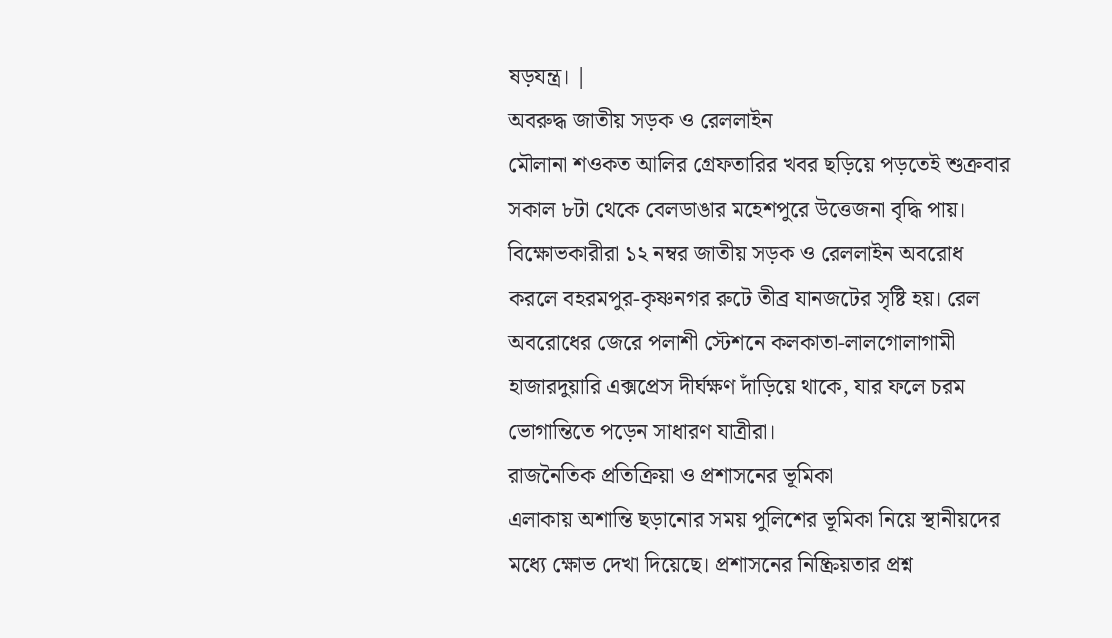ষড়যন্ত্র। |
অবরুদ্ধ জাতীয় সড়ক ও রেললাইন
মৌলানা শওকত আলির গ্রেফতারির খবর ছড়িয়ে পড়তেই শুক্রবার সকাল ৮টা থেকে বেলডাঙার মহেশপুরে উত্তেজনা বৃদ্ধি পায়। বিক্ষোভকারীরা ১২ নম্বর জাতীয় সড়ক ও রেললাইন অবরোধ করলে বহরমপুর-কৃষ্ণনগর রুটে তীব্র যানজটের সৃষ্টি হয়। রেল অবরোধের জেরে পলাশী স্টেশনে কলকাতা-লালগোলাগামী হাজারদুয়ারি এক্সপ্রেস দীর্ঘক্ষণ দাঁড়িয়ে থাকে, যার ফলে চরম ভোগান্তিতে পড়েন সাধারণ যাত্রীরা।
রাজনৈতিক প্রতিক্রিয়া ও প্রশাসনের ভূমিকা
এলাকায় অশান্তি ছড়ানোর সময় পুলিশের ভূমিকা নিয়ে স্থানীয়দের মধ্যে ক্ষোভ দেখা দিয়েছে। প্রশাসনের নিষ্ক্রিয়তার প্রশ্ন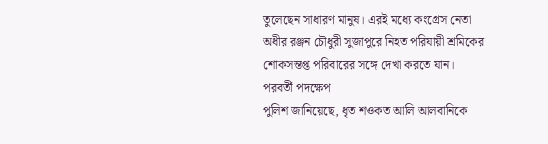তুলেছেন সাধারণ মানুষ। এরই মধ্যে কংগ্রেস নেতা অধীর রঞ্জন চৌধুরী সুজাপুরে নিহত পরিযায়ী শ্রমিকের শোকসন্তপ্ত পরিবারের সঙ্গে দেখা করতে যান।
পরবর্তী পদক্ষেপ
পুলিশ জানিয়েছে, ধৃত শওকত আলি আলবানিকে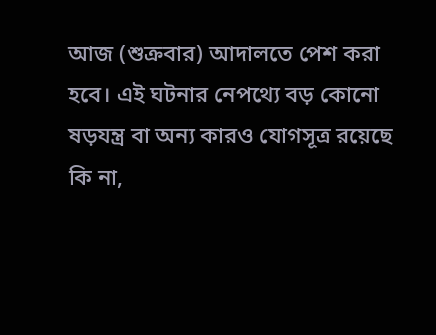আজ (শুক্রবার) আদালতে পেশ করা হবে। এই ঘটনার নেপথ্যে বড় কোনো ষড়যন্ত্র বা অন্য কারও যোগসূত্র রয়েছে কি না,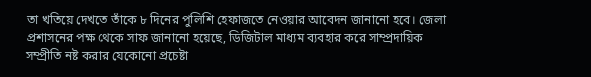তা খতিয়ে দেখতে তাঁকে ৮ দিনের পুলিশি হেফাজতে নেওয়ার আবেদন জানানো হবে। জেলা প্রশাসনের পক্ষ থেকে সাফ জানানো হয়েছে, ডিজিটাল মাধ্যম ব্যবহার করে সাম্প্রদায়িক সম্প্রীতি নষ্ট করার যেকোনো প্রচেষ্টা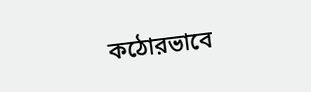কঠোরভাবে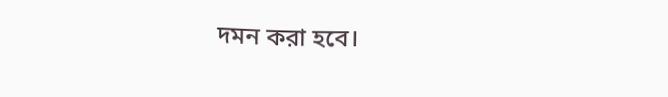দমন করা হবে।